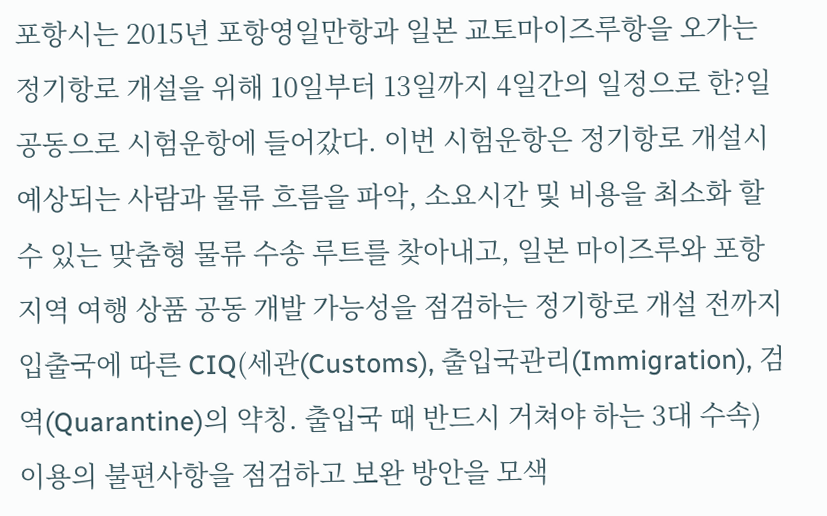포항시는 2015년 포항영일만항과 일본 교토마이즈루항을 오가는 정기항로 개설을 위해 10일부터 13일까지 4일간의 일정으로 한?일 공동으로 시험운항에 들어갔다. 이번 시험운항은 정기항로 개설시 예상되는 사람과 물류 흐름을 파악, 소요시간 및 비용을 최소화 할 수 있는 맞춤형 물류 수송 루트를 찾아내고, 일본 마이즈루와 포항지역 여행 상품 공동 개발 가능성을 점검하는 정기항로 개설 전까지 입출국에 따른 CIQ(세관(Customs), 출입국관리(Immigration), 검역(Quarantine)의 약칭. 출입국 때 반드시 거쳐야 하는 3대 수속) 이용의 불편사항을 점검하고 보완 방안을 모색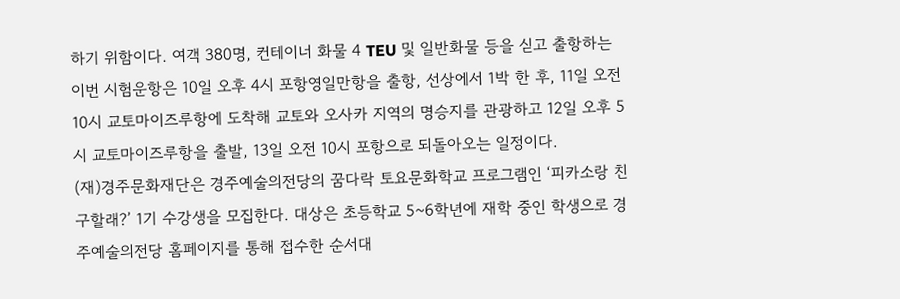하기 위함이다. 여객 380명, 컨테이너 화물 4 TEU 및 일반화물 등을 싣고 출항하는 이번 시험운항은 10일 오후 4시 포항영일만항을 출항, 선상에서 1박 한 후, 11일 오전 10시 교토마이즈루항에 도착해 교토와 오사카 지역의 명승지를 관광하고 12일 오후 5시 교토마이즈루항을 출발, 13일 오전 10시 포항으로 되돌아오는 일정이다.
(재)경주문화재단은 경주예술의전당의 꿈다락 토요문화학교 프로그램인 ‘피카소랑 친구할래?’ 1기 수강생을 모집한다. 대상은 초등학교 5~6학년에 재학 중인 학생으로 경주예술의전당 홈페이지를 통해 접수한 순서대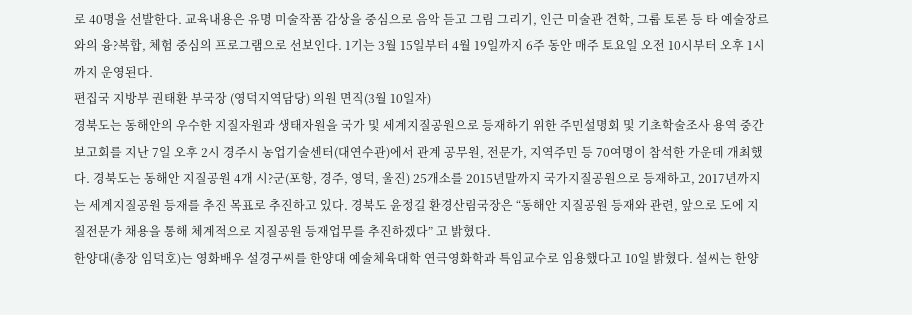로 40명을 선발한다. 교육내용은 유명 미술작품 감상을 중심으로 음악 듣고 그림 그리기, 인근 미술관 견학, 그룹 토론 등 타 예술장르와의 융?복합, 체험 중심의 프로그램으로 선보인다. 1기는 3월 15일부터 4월 19일까지 6주 동안 매주 토요일 오전 10시부터 오후 1시까지 운영된다.
편집국 지방부 권태환 부국장 (영덕지역담당) 의원 면직(3월 10일자)
경북도는 동해안의 우수한 지질자원과 생태자원을 국가 및 세계지질공원으로 등재하기 위한 주민설명회 및 기초학술조사 용역 중간보고회를 지난 7일 오후 2시 경주시 농업기술센터(대연수관)에서 관계 공무원, 전문가, 지역주민 등 70여명이 참석한 가운데 개최했다. 경북도는 동해안 지질공원 4개 시?군(포항, 경주, 영덕, 울진) 25개소를 2015년말까지 국가지질공원으로 등재하고, 2017년까지는 세계지질공원 등재를 추진 목표로 추진하고 있다. 경북도 윤정길 환경산림국장은 “동해안 지질공원 등재와 관련, 앞으로 도에 지질전문가 채용을 통해 체계적으로 지질공원 등재업무를 추진하겠다” 고 밝혔다.
한양대(총장 임덕호)는 영화배우 설경구씨를 한양대 예술체육대학 연극영화학과 특임교수로 임용했다고 10일 밝혔다. 설씨는 한양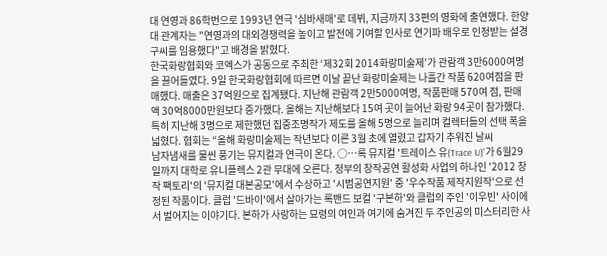대 연영과 86학번으로 1993년 연극 '심바새매'로 데뷔, 지금까지 33편의 영화에 출연했다. 한양대 관계자는 "연영과의 대외경쟁력을 높이고 발전에 기여할 인사로 연기파 배우로 인정받는 설경구씨를 임용했다"고 배경을 밝혔다.
한국화랑협회와 코엑스가 공동으로 주최한 ‘제32회 2014화랑미술제’가 관람객 3만6000여명을 끌어들였다. 9일 한국화랑협회에 따르면 이날 끝난 화랑미술제는 나흘간 작품 620여점을 판매했다. 매출은 37억원으로 집계됐다. 지난해 관람객 2만5000여명, 작품판매 570여 점, 판매액 30억8000만원보다 증가했다. 올해는 지난해보다 15여 곳이 늘어난 화랑 94곳이 참가했다. 특히 지난해 3명으로 제한했던 집중조명작가 제도를 올해 5명으로 늘리며 컬렉터들의 선택 폭을 넓혔다. 협회는 “올해 화랑미술제는 작년보다 이른 3월 초에 열렸고 갑자기 추워진 날씨
남자냄새를 물씬 풍기는 뮤지컬과 연극이 온다. ○…록 뮤지컬 '트레이스 유(Trace U)'가 6월29일까지 대학로 유니플렉스 2관 무대에 오른다. 정부의 창작공연 활성화 사업의 하나인 '2012 창작 팩토리'의 '뮤지컬 대본공모'에서 수상하고 '시범공연지원' 중 '우수작품 제작지원작'으로 선정된 작품이다. 클럽 '드바이'에서 살아가는 록밴드 보컬 '구본하'와 클럽의 주인 '이우빈' 사이에 서 벌어지는 이야기다. 본하가 사랑하는 묘령의 여인과 여기에 숨겨진 두 주인공의 미스터리한 사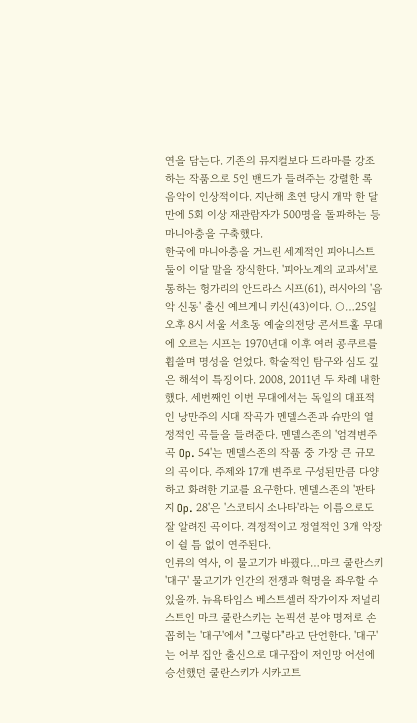연을 담는다. 기존의 뮤지컬보다 드라마를 강조하는 작품으로 5인 밴드가 들려주는 강렬한 록 음악이 인상적이다. 지난해 초연 당시 개막 한 달 만에 5회 이상 재관람자가 500명을 돌파하는 등 마니아층을 구축했다.
한국에 마니아층을 거느린 세계적인 피아니스트 둘이 이달 말을 장식한다. '피아노계의 교과서'로 통하는 헝가리의 안드라스 시프(61), 러시아의 '음악 신동' 출신 예브게니 키신(43)이다. ○…25일 오후 8시 서울 서초동 예술의전당 콘서트홀 무대에 오르는 시프는 1970년대 이후 여러 콩쿠르를 휩쓸며 명성을 얻었다. 학술적인 탐구와 심도 깊은 해석이 특징이다. 2008, 2011년 두 차례 내한했다. 세번째인 이번 무대에서는 독일의 대표적인 낭만주의 시대 작곡가 멘델스존과 슈만의 열정적인 곡들을 들려준다. 멘델스존의 '엄격변주곡 Op. 54'는 멘델스존의 작품 중 가장 큰 규모의 곡이다. 주제와 17개 변주로 구성된만큼 다양하고 화려한 기교를 요구한다. 멘델스존의 '판타지 Op. 28'은 '스코티시 소나타'라는 이름으로도 잘 알려진 곡이다. 격정적이고 정열적인 3개 악장이 쉴 틈 없이 연주된다.
인류의 역사, 이 물고기가 바꿨다…마크 쿨란스키 '대구' 물고기가 인간의 전쟁과 혁명을 좌우할 수 있을까. 뉴욕타임스 베스트셀러 작가이자 저널리스트인 마크 쿨란스키는 논픽션 분야 명저로 손꼽히는 '대구'에서 "그렇다"라고 단언한다. '대구'는 어부 집안 출신으로 대구잡이 저인망 어선에 승선했던 쿨란스키가 시카고트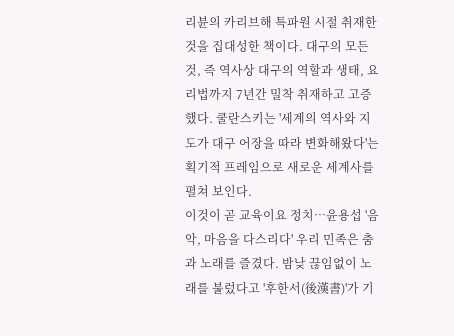리뷴의 카리브해 특파원 시절 취재한 것을 집대성한 책이다. 대구의 모든 것, 즉 역사상 대구의 역할과 생태, 요리법까지 7년간 밀착 취재하고 고증했다. 쿨란스키는 '세계의 역사와 지도가 대구 어장을 따라 변화해왔다'는 획기적 프레임으로 새로운 세계사를 펼쳐 보인다.
이것이 곧 교육이요 정치…윤용섭 '음악, 마음을 다스리다' 우리 민족은 춤과 노래를 즐겼다. 밤낮 끊임없이 노래를 불렀다고 '후한서(後漢書)'가 기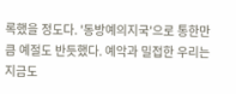록했을 정도다. '동방예의지국'으로 통한만큼 예절도 반듯했다. 예악과 밀접한 우리는 지금도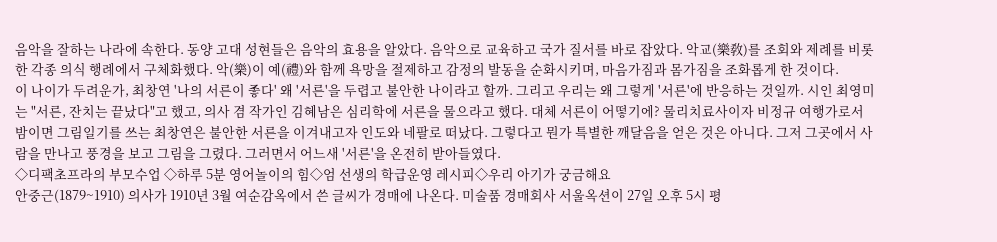음악을 잘하는 나라에 속한다. 동양 고대 성현들은 음악의 효용을 알았다. 음악으로 교육하고 국가 질서를 바로 잡았다. 악교(樂敎)를 조회와 제례를 비롯한 각종 의식 행례에서 구체화했다. 악(樂)이 예(禮)와 함께 욕망을 절제하고 감정의 발동을 순화시키며, 마음가짐과 몸가짐을 조화롭게 한 것이다.
이 나이가 두려운가, 최창연 '나의 서른이 좋다' 왜 '서른'을 두렵고 불안한 나이라고 할까. 그리고 우리는 왜 그렇게 '서른'에 반응하는 것일까. 시인 최영미는 "서른, 잔치는 끝났다"고 했고, 의사 겸 작가인 김혜남은 심리학에 서른을 물으라고 했다. 대체 서른이 어떻기에? 물리치료사이자 비정규 여행가로서 밤이면 그림일기를 쓰는 최창연은 불안한 서른을 이겨내고자 인도와 네팔로 떠났다. 그렇다고 뭔가 특별한 깨달음을 얻은 것은 아니다. 그저 그곳에서 사람을 만나고 풍경을 보고 그림을 그렸다. 그러면서 어느새 '서른'을 온전히 받아들였다.
◇디팩초프라의 부모수업 ◇하루 5분 영어놀이의 힘◇엄 선생의 학급운영 레시피◇우리 아기가 궁금해요
안중근(1879~1910) 의사가 1910년 3월 여순감옥에서 쓴 글씨가 경매에 나온다. 미술품 경매회사 서울옥션이 27일 오후 5시 평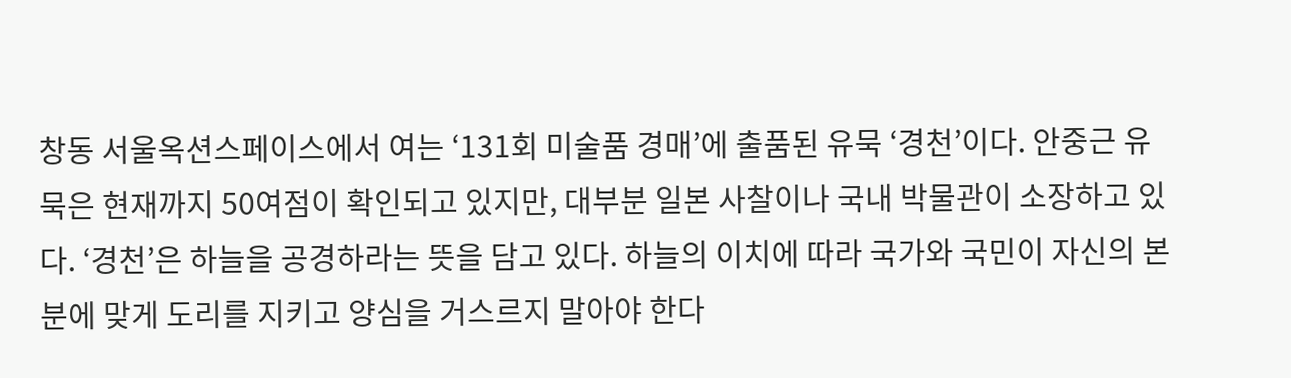창동 서울옥션스페이스에서 여는 ‘131회 미술품 경매’에 출품된 유묵 ‘경천’이다. 안중근 유묵은 현재까지 50여점이 확인되고 있지만, 대부분 일본 사찰이나 국내 박물관이 소장하고 있다. ‘경천’은 하늘을 공경하라는 뜻을 담고 있다. 하늘의 이치에 따라 국가와 국민이 자신의 본분에 맞게 도리를 지키고 양심을 거스르지 말아야 한다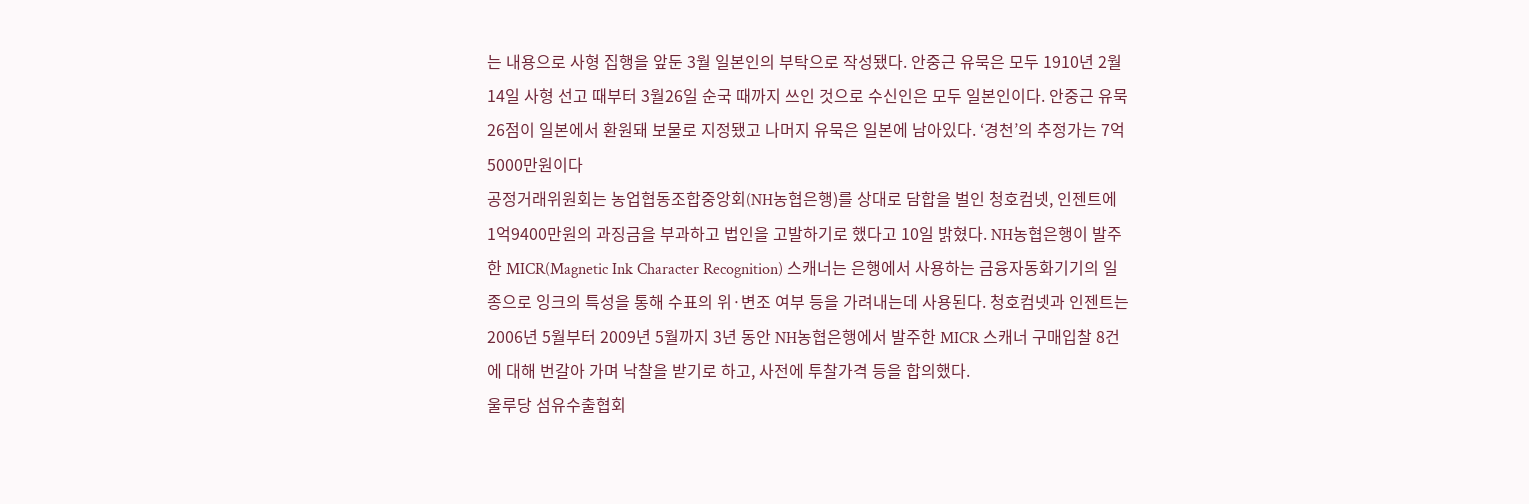는 내용으로 사형 집행을 앞둔 3월 일본인의 부탁으로 작성됐다. 안중근 유묵은 모두 1910년 2월14일 사형 선고 때부터 3월26일 순국 때까지 쓰인 것으로 수신인은 모두 일본인이다. 안중근 유묵 26점이 일본에서 환원돼 보물로 지정됐고 나머지 유묵은 일본에 남아있다. ‘경천’의 추정가는 7억5000만원이다
공정거래위원회는 농업협동조합중앙회(NH농협은행)를 상대로 담합을 벌인 청호컴넷, 인젠트에 1억9400만원의 과징금을 부과하고 법인을 고발하기로 했다고 10일 밝혔다. NH농협은행이 발주한 MICR(Magnetic Ink Character Recognition) 스캐너는 은행에서 사용하는 금융자동화기기의 일종으로 잉크의 특성을 통해 수표의 위·변조 여부 등을 가려내는데 사용된다. 청호컴넷과 인젠트는 2006년 5월부터 2009년 5월까지 3년 동안 NH농협은행에서 발주한 MICR 스캐너 구매입찰 8건에 대해 번갈아 가며 낙찰을 받기로 하고, 사전에 투찰가격 등을 합의했다.
울루당 섬유수출협회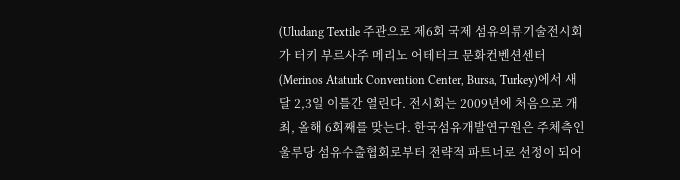(Uludang Textile 주관으로 제6회 국제 섬유의류기술전시회가 터키 부르사주 메리노 어테터크 문화컨벤션센터(Merinos Ataturk Convention Center, Bursa, Turkey)에서 새달 2,3일 이틀간 열린다. 전시회는 2009년에 처음으로 개최, 올해 6회째를 맞는다. 한국섬유개발연구원은 주체측인 울루당 섬유수출협회로부터 전략적 파트너로 선정이 되어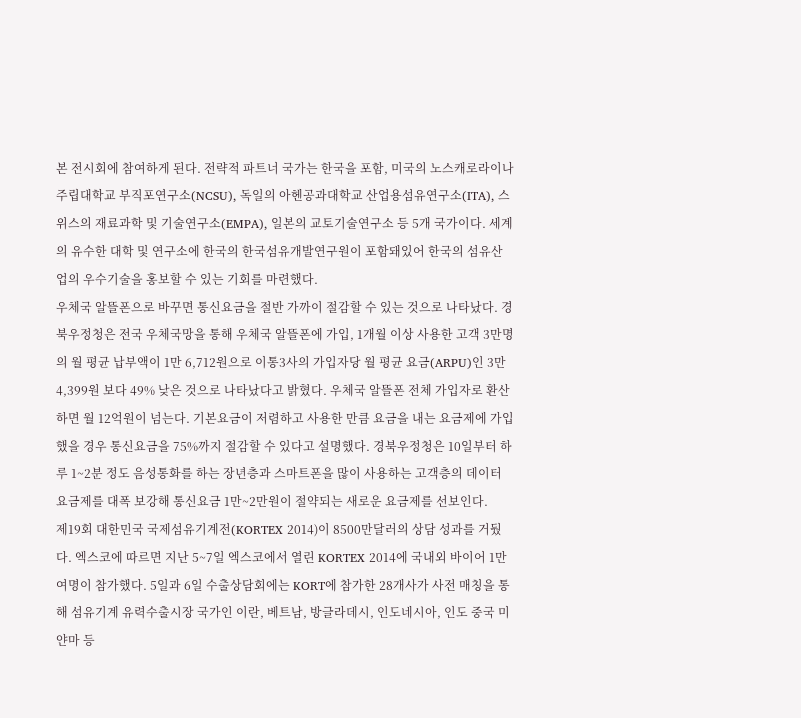본 전시회에 참여하게 된다. 전략적 파트너 국가는 한국을 포함, 미국의 노스캐로라이나주립대학교 부직포연구소(NCSU), 독일의 아헨공과대학교 산업용섬유연구소(ITA), 스위스의 재료과학 및 기술연구소(EMPA), 일본의 교토기술연구소 등 5개 국가이다. 세계의 유수한 대학 및 연구소에 한국의 한국섬유개발연구원이 포함돼있어 한국의 섬유산업의 우수기술을 홍보할 수 있는 기회를 마련했다.
우체국 알뜰폰으로 바꾸면 통신요금을 절반 가까이 절감할 수 있는 것으로 나타났다. 경북우정청은 전국 우체국망을 통해 우체국 알뜰폰에 가입, 1개월 이상 사용한 고객 3만명의 월 평균 납부액이 1만 6,712원으로 이통3사의 가입자당 월 평균 요금(ARPU)인 3만4,399원 보다 49% 낮은 것으로 나타났다고 밝혔다. 우체국 알뜰폰 전체 가입자로 환산하면 월 12억원이 넘는다. 기본요금이 저렴하고 사용한 만큼 요금을 내는 요금제에 가입했을 경우 통신요금을 75%까지 절감할 수 있다고 설명했다. 경북우정청은 10일부터 하루 1~2분 정도 음성통화를 하는 장년층과 스마트폰을 많이 사용하는 고객층의 데이터 요금제를 대폭 보강해 통신요금 1만~2만원이 절약되는 새로운 요금제를 선보인다.
제19회 대한민국 국제섬유기계전(KORTEX 2014)이 8500만달러의 상담 성과를 거뒀다. 엑스코에 따르면 지난 5~7일 엑스코에서 열린 KORTEX 2014에 국내외 바이어 1만여명이 참가했다. 5일과 6일 수출상담회에는 KORT에 참가한 28개사가 사전 매칭을 통해 섬유기계 유력수출시장 국가인 이란, 베트남, 방글라데시, 인도네시아, 인도 중국 미얀마 등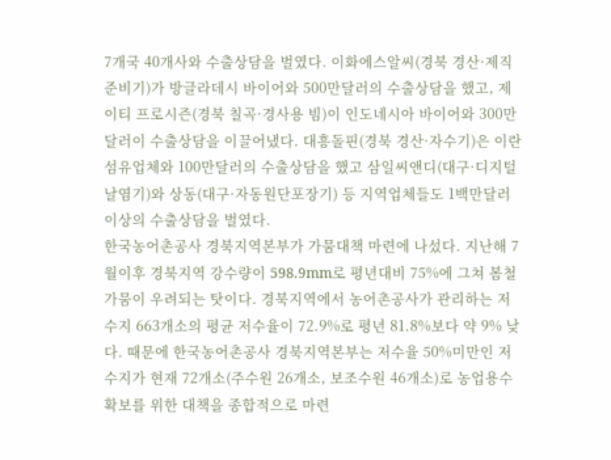7개국 40개사와 수출상담을 벌였다. 이화에스알씨(경북 경산·제직준비기)가 방글라데시 바이어와 500만달러의 수출상담을 했고, 제이티 프로시즌(경북 칠곡·경사용 빔)이 인도네시아 바이어와 300만달러이 수출상담을 이끌어냈다. 대흥돌핀(경북 경산·자수기)은 이란 섬유업체와 100만달러의 수출상담을 했고 삼일씨앤디(대구·디지털날염기)와 상동(대구·자동원단포장기) 등 지역업체들도 1백만달러 이상의 수출상담을 벌였다.
한국농어촌공사 경북지역본부가 가뭄대책 마련에 나섰다. 지난해 7월이후 경북지역 강수량이 598.9mm로 평년대비 75%에 그쳐 봄철 가뭄이 우려되는 탓이다. 경북지역에서 농어촌공사가 관리하는 저수지 663개소의 평균 저수율이 72.9%로 평년 81.8%보다 약 9% 낮다. 때문에 한국농어촌공사 경북지역본부는 저수율 50%미만인 저수지가 현재 72개소(주수원 26개소, 보조수원 46개소)로 농업용수 확보를 위한 대책을 종합적으로 마련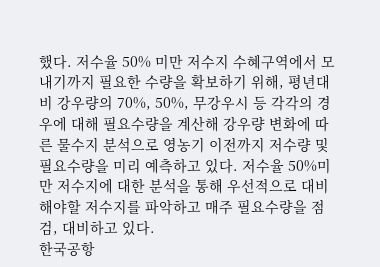했다. 저수율 50% 미만 저수지 수혜구역에서 모내기까지 필요한 수량을 확보하기 위해, 평년대비 강우량의 70%, 50%, 무강우시 등 각각의 경우에 대해 필요수량을 계산해 강우량 변화에 따른 물수지 분석으로 영농기 이전까지 저수량 및 필요수량을 미리 예측하고 있다. 저수율 50%미만 저수지에 대한 분석을 통해 우선적으로 대비해야할 저수지를 파악하고 매주 필요수량을 점검, 대비하고 있다.
한국공항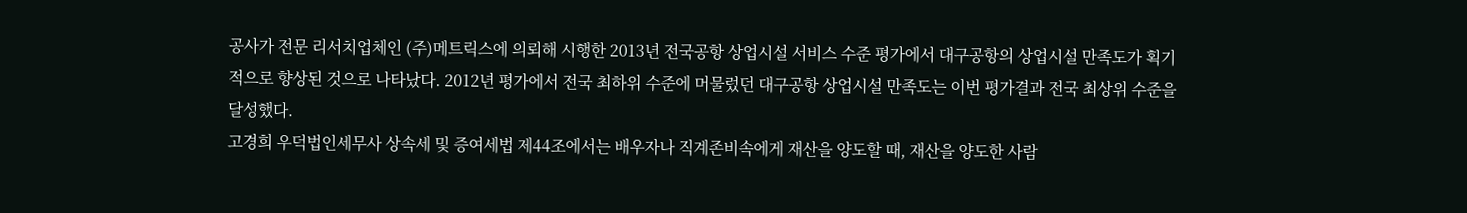공사가 전문 리서치업체인 (주)메트릭스에 의뢰해 시행한 2013년 전국공항 상업시설 서비스 수준 평가에서 대구공항의 상업시설 만족도가 획기적으로 향상된 것으로 나타났다. 2012년 평가에서 전국 최하위 수준에 머물렀던 대구공항 상업시설 만족도는 이번 평가결과 전국 최상위 수준을 달성했다.
고경희 우덕법인세무사 상속세 및 증여세법 제44조에서는 배우자나 직계존비속에게 재산을 양도할 때, 재산을 양도한 사람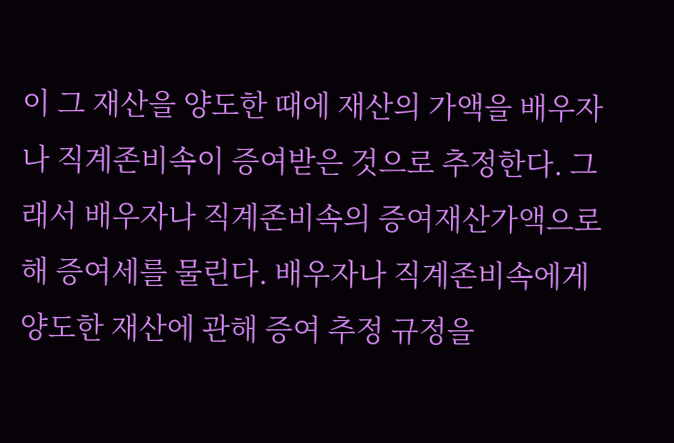이 그 재산을 양도한 때에 재산의 가액을 배우자나 직계존비속이 증여받은 것으로 추정한다. 그래서 배우자나 직계존비속의 증여재산가액으로 해 증여세를 물린다. 배우자나 직계존비속에게 양도한 재산에 관해 증여 추정 규정을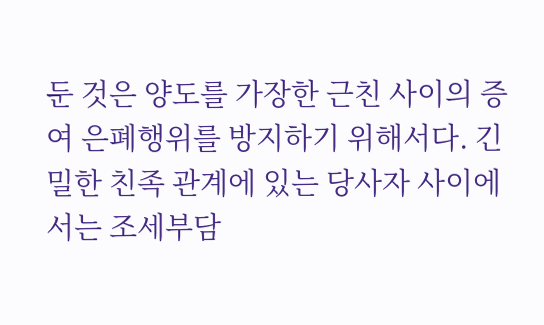둔 것은 양도를 가장한 근친 사이의 증여 은폐행위를 방지하기 위해서다. 긴밀한 친족 관계에 있는 당사자 사이에서는 조세부담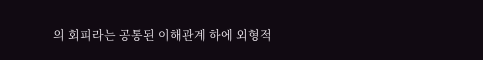의 회피라는 공통된 이해관계 하에 외형적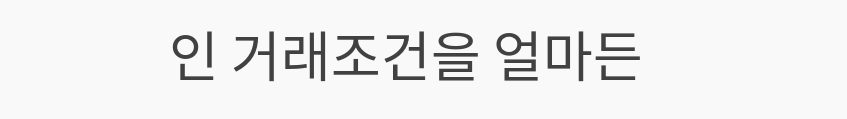인 거래조건을 얼마든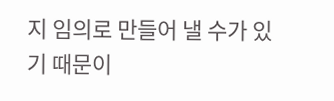지 임의로 만들어 낼 수가 있기 때문이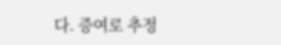다. 증여로 추정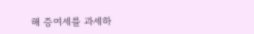해 증여세를 과세하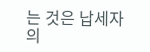는 것은 납세자의